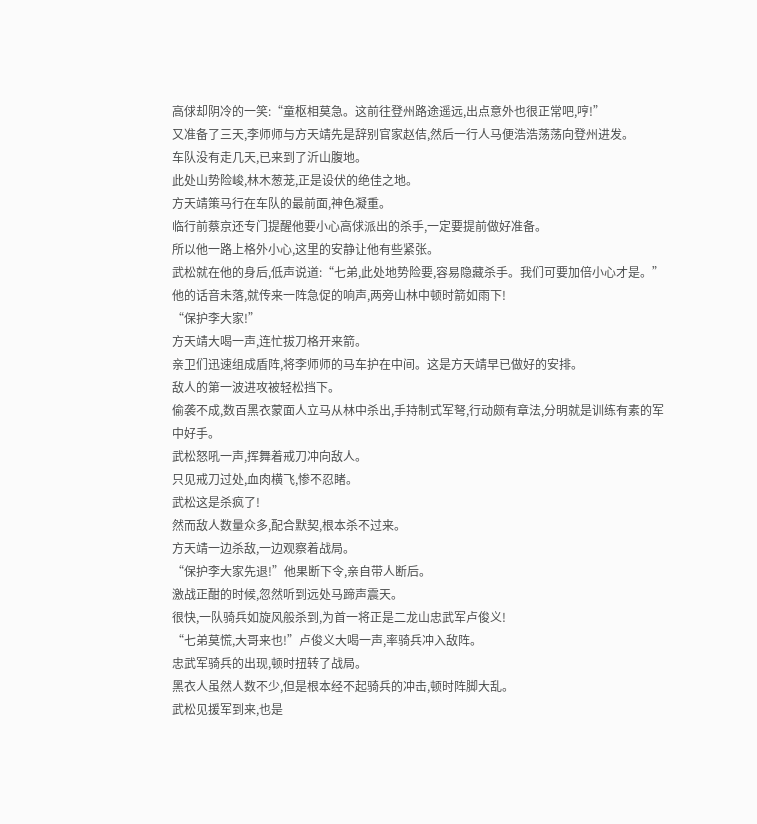高俅却阴冷的一笑:“童枢相莫急。这前往登州路途遥远,出点意外也很正常吧,哼!”
又准备了三天,李师师与方天靖先是辞别官家赵佶,然后一行人马便浩浩荡荡向登州进发。
车队没有走几天,已来到了沂山腹地。
此处山势险峻,林木葱茏,正是设伏的绝佳之地。
方天靖策马行在车队的最前面,神色凝重。
临行前蔡京还专门提醒他要小心高俅派出的杀手,一定要提前做好准备。
所以他一路上格外小心,这里的安静让他有些紧张。
武松就在他的身后,低声说道:“七弟,此处地势险要,容易隐藏杀手。我们可要加倍小心才是。”
他的话音未落,就传来一阵急促的响声,两旁山林中顿时箭如雨下!
“保护李大家!”
方天靖大喝一声,连忙拔刀格开来箭。
亲卫们迅速组成盾阵,将李师师的马车护在中间。这是方天靖早已做好的安排。
敌人的第一波进攻被轻松挡下。
偷袭不成,数百黑衣蒙面人立马从林中杀出,手持制式军弩,行动颇有章法,分明就是训练有素的军中好手。
武松怒吼一声,挥舞着戒刀冲向敌人。
只见戒刀过处,血肉横飞,惨不忍睹。
武松这是杀疯了!
然而敌人数量众多,配合默契,根本杀不过来。
方天靖一边杀敌,一边观察着战局。
“保护李大家先退!”他果断下令,亲自带人断后。
激战正酣的时候,忽然听到远处马蹄声震天。
很快,一队骑兵如旋风般杀到,为首一将正是二龙山忠武军卢俊义!
“七弟莫慌,大哥来也!”卢俊义大喝一声,率骑兵冲入敌阵。
忠武军骑兵的出现,顿时扭转了战局。
黑衣人虽然人数不少,但是根本经不起骑兵的冲击,顿时阵脚大乱。
武松见援军到来,也是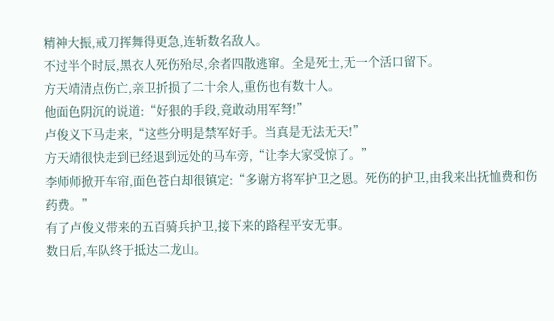精神大振,戒刀挥舞得更急,连斩数名敌人。
不过半个时辰,黑衣人死伤殆尽,余者四散逃窜。全是死士,无一个活口留下。
方天靖清点伤亡,亲卫折损了二十余人,重伤也有数十人。
他面色阴沉的说道:“好狠的手段,竟敢动用军弩!”
卢俊义下马走来,“这些分明是禁军好手。当真是无法无天!”
方天靖很快走到已经退到远处的马车旁,“让李大家受惊了。”
李师师掀开车帘,面色苍白却很镇定:“多谢方将军护卫之恩。死伤的护卫,由我来出抚恤费和伤药费。”
有了卢俊义带来的五百骑兵护卫,接下来的路程平安无事。
数日后,车队终于抵达二龙山。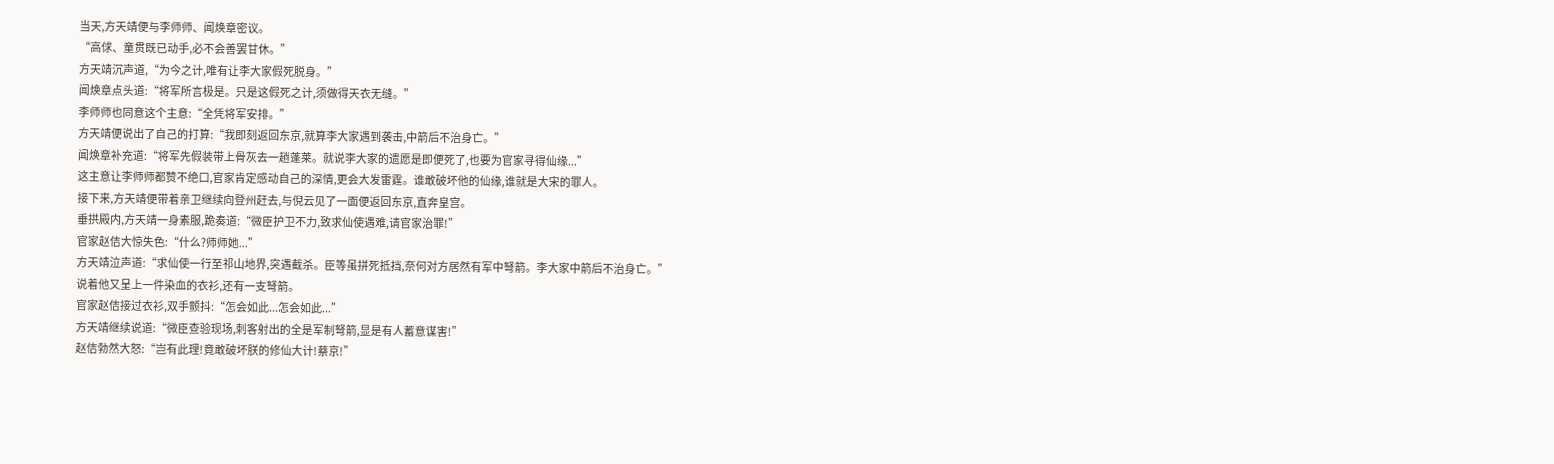当天,方天靖便与李师师、闻焕章密议。
“高俅、童贯既已动手,必不会善罢甘休。”
方天靖沉声道,“为今之计,唯有让李大家假死脱身。”
闻焕章点头道:“将军所言极是。只是这假死之计,须做得天衣无缝。”
李师师也同意这个主意:“全凭将军安排。”
方天靖便说出了自己的打算:“我即刻返回东京,就算李大家遇到袭击,中箭后不治身亡。”
闻焕章补充道:“将军先假装带上骨灰去一趟蓬莱。就说李大家的遗愿是即便死了,也要为官家寻得仙缘...”
这主意让李师师都赞不绝口,官家肯定感动自己的深情,更会大发雷霆。谁敢破坏他的仙缘,谁就是大宋的罪人。
接下来,方天靖便带着亲卫继续向登州赶去,与倪云见了一面便返回东京,直奔皇宫。
垂拱殿内,方天靖一身素服,跪奏道:“微臣护卫不力,致求仙使遇难,请官家治罪!”
官家赵佶大惊失色:“什么?师师她...”
方天靖泣声道:“求仙使一行至祁山地界,突遇截杀。臣等虽拼死抵挡,奈何对方居然有军中弩箭。李大家中箭后不治身亡。”
说着他又呈上一件染血的衣衫,还有一支弩箭。
官家赵佶接过衣衫,双手颤抖:“怎会如此...怎会如此...”
方天靖继续说道:“微臣查验现场,刺客射出的全是军制弩箭,显是有人蓄意谋害!”
赵佶勃然大怒:“岂有此理!竟敢破坏朕的修仙大计!蔡京!”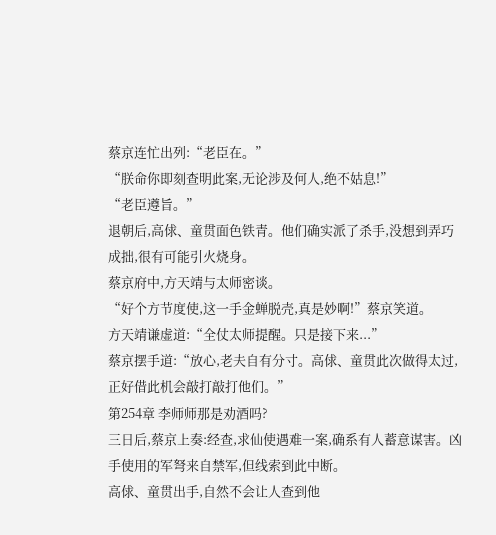蔡京连忙出列:“老臣在。”
“朕命你即刻查明此案,无论涉及何人,绝不姑息!”
“老臣遵旨。”
退朝后,高俅、童贯面色铁青。他们确实派了杀手,没想到弄巧成拙,很有可能引火烧身。
蔡京府中,方天靖与太师密谈。
“好个方节度使,这一手金蝉脱壳,真是妙啊!”蔡京笑道。
方天靖谦虚道:“全仗太师提醒。只是接下来...”
蔡京摆手道:“放心,老夫自有分寸。高俅、童贯此次做得太过,正好借此机会敲打敲打他们。”
第254章 李师师那是劝酒吗?
三日后,蔡京上奏:经查,求仙使遇难一案,确系有人蓄意谋害。凶手使用的军弩来自禁军,但线索到此中断。
高俅、童贯出手,自然不会让人查到他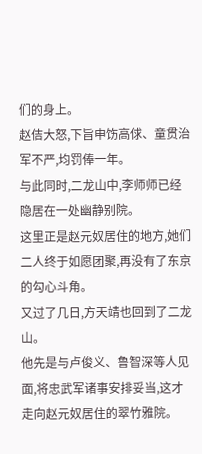们的身上。
赵佶大怒,下旨申饬高俅、童贯治军不严,均罚俸一年。
与此同时,二龙山中,李师师已经隐居在一处幽静别院。
这里正是赵元奴居住的地方,她们二人终于如愿团聚,再没有了东京的勾心斗角。
又过了几日,方天靖也回到了二龙山。
他先是与卢俊义、鲁智深等人见面,将忠武军诸事安排妥当,这才走向赵元奴居住的翠竹雅院。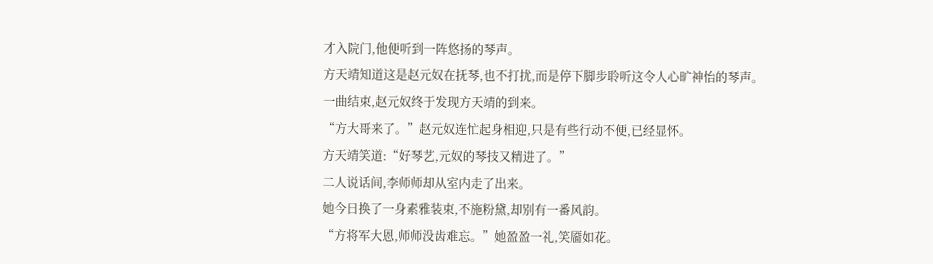才入院门,他便听到一阵悠扬的琴声。
方天靖知道这是赵元奴在抚琴,也不打扰,而是停下脚步聆听这令人心旷神怡的琴声。
一曲结束,赵元奴终于发现方天靖的到来。
“方大哥来了。”赵元奴连忙起身相迎,只是有些行动不便,已经显怀。
方天靖笑道:“好琴艺,元奴的琴技又精进了。”
二人说话间,李师师却从室内走了出来。
她今日换了一身素雅装束,不施粉黛,却别有一番风韵。
“方将军大恩,师师没齿难忘。”她盈盈一礼,笑靥如花。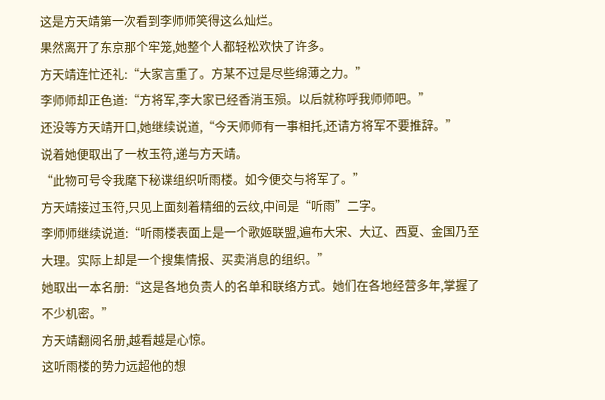这是方天靖第一次看到李师师笑得这么灿烂。
果然离开了东京那个牢笼,她整个人都轻松欢快了许多。
方天靖连忙还礼:“大家言重了。方某不过是尽些绵薄之力。”
李师师却正色道:“方将军,李大家已经香消玉殒。以后就称呼我师师吧。”
还没等方天靖开口,她继续说道,“今天师师有一事相托,还请方将军不要推辞。”
说着她便取出了一枚玉符,递与方天靖。
“此物可号令我麾下秘谍组织听雨楼。如今便交与将军了。”
方天靖接过玉符,只见上面刻着精细的云纹,中间是“听雨”二字。
李师师继续说道:“听雨楼表面上是一个歌姬联盟,遍布大宋、大辽、西夏、金国乃至大理。实际上却是一个搜集情报、买卖消息的组织。”
她取出一本名册:“这是各地负责人的名单和联络方式。她们在各地经营多年,掌握了不少机密。”
方天靖翻阅名册,越看越是心惊。
这听雨楼的势力远超他的想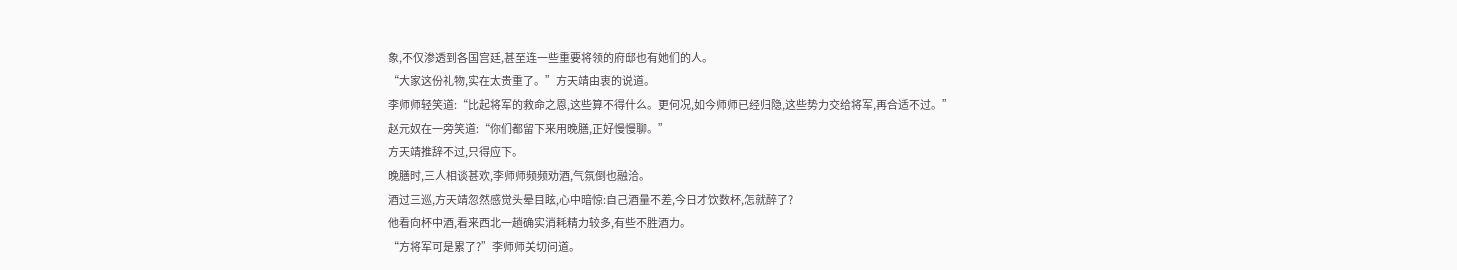象,不仅渗透到各国宫廷,甚至连一些重要将领的府邸也有她们的人。
“大家这份礼物,实在太贵重了。”方天靖由衷的说道。
李师师轻笑道:“比起将军的救命之恩,这些算不得什么。更何况,如今师师已经归隐,这些势力交给将军,再合适不过。”
赵元奴在一旁笑道:“你们都留下来用晚膳,正好慢慢聊。”
方天靖推辞不过,只得应下。
晚膳时,三人相谈甚欢,李师师频频劝酒,气氛倒也融洽。
酒过三巡,方天靖忽然感觉头晕目眩,心中暗惊:自己酒量不差,今日才饮数杯,怎就醉了?
他看向杯中酒,看来西北一趟确实消耗精力较多,有些不胜酒力。
“方将军可是累了?”李师师关切问道。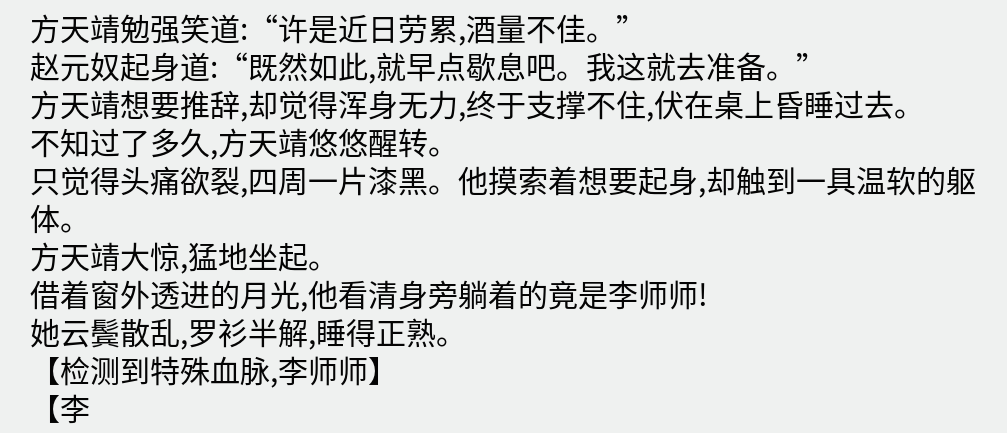方天靖勉强笑道:“许是近日劳累,酒量不佳。”
赵元奴起身道:“既然如此,就早点歇息吧。我这就去准备。”
方天靖想要推辞,却觉得浑身无力,终于支撑不住,伏在桌上昏睡过去。
不知过了多久,方天靖悠悠醒转。
只觉得头痛欲裂,四周一片漆黑。他摸索着想要起身,却触到一具温软的躯体。
方天靖大惊,猛地坐起。
借着窗外透进的月光,他看清身旁躺着的竟是李师师!
她云鬓散乱,罗衫半解,睡得正熟。
【检测到特殊血脉,李师师】
【李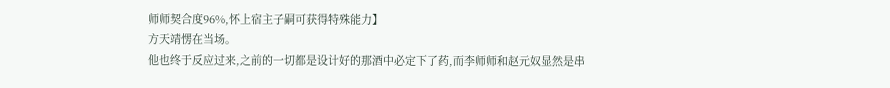师师契合度96%,怀上宿主子嗣可获得特殊能力】
方天靖愣在当场。
他也终于反应过来,之前的一切都是设计好的那酒中必定下了药,而李师师和赵元奴显然是串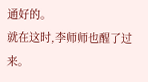通好的。
就在这时,李师师也醒了过来。